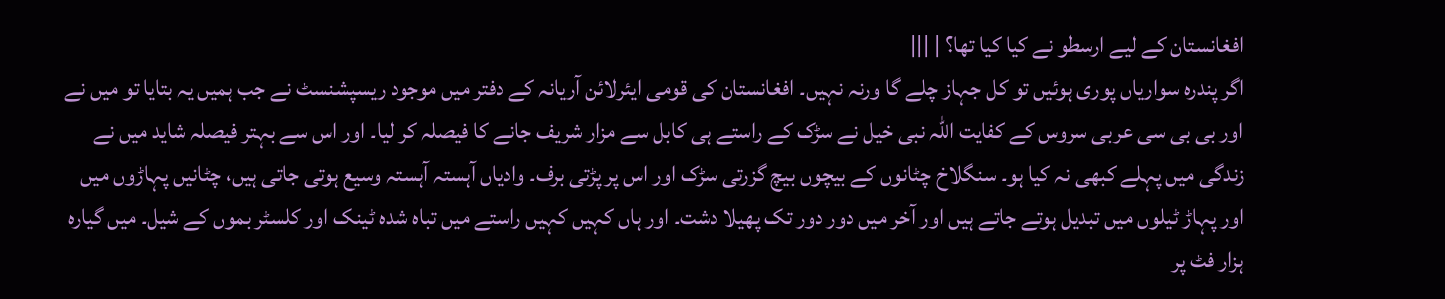افغانستان کے لیے ارسطو نے کیا کیا تھا؟ | |||
اگر پندرہ سواریاں پوری ہوئیں تو کل جہاز چلے گا ورنہ نہیں۔ افغانستان کی قومی ایئرلائن آریانہ کے دفتر میں موجود ریسپشنسٹ نے جب ہمیں یہ بتایا تو میں نے اور بی بی سی عربی سروس کے کفایت اللہ نبی خیل نے سڑک کے راستے ہی کابل سے مزار شریف جانے کا فیصلہ کر لیا۔ اور اس سے بہتر فیصلہ شاید میں نے زندگی میں پہلے کبھی نہ کیا ہو۔ سنگلاخ چٹانوں کے بیچوں بیچ گزرتی سڑک اور اس پر پڑتی برف۔ وادیاں آہستہ آہستہ وسیع ہوتی جاتی ہیں، چٹانیں پہاڑوں میں اور پہاڑ ٹیلوں میں تبدیل ہوتے جاتے ہیں اور آخر میں دور دور تک پھیلا دشت۔ اور ہاں کہیں کہیں راستے میں تباہ شدہ ٹینک اور کلسٹر بموں کے شیل۔ میں گیارہ ہزار فٹ پر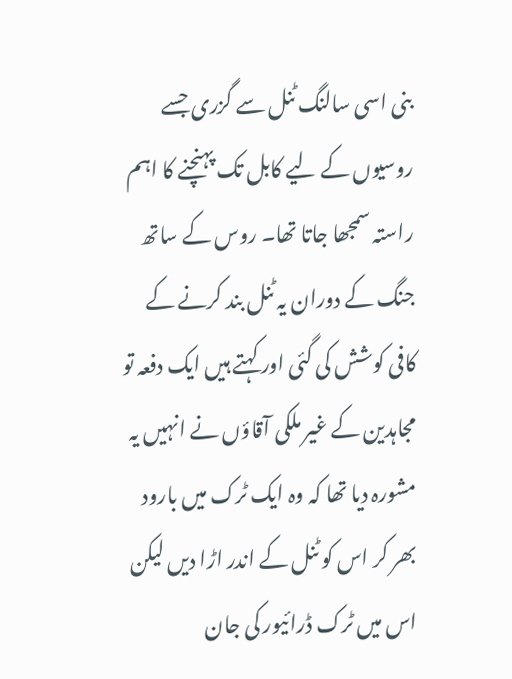بنی اسی سالنگ ٹنل سے گزری جسے روسیوں کے لیے کابل تک پہنچنے کا اہم راستہ سمجھا جاتا تھا۔ روس کے ساتھ جنگ کے دوران یہ ٹنل بند کرنے کے کافی کوشش کی گئی اور کہتے ہیں ایک دفعہ تو مجاہدین کے غیر ملکی آقاؤں نے انہیں یہ مشورہ دیا تھا کہ وہ ایک ٹرک میں بارود بھر کر اس کو ٹنل کے اندر اڑا دیں لیکن اس میں ٹرک ڈرائیور کی جان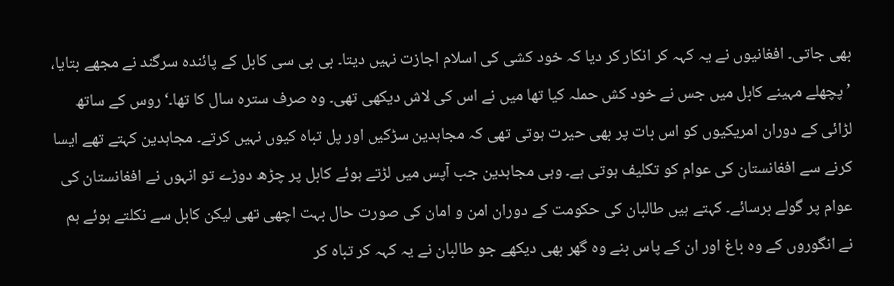بھی جاتی۔ افغانیوں نے یہ کہہ کر انکار کر دیا کہ خود کشی کی اسلام اجازت نہیں دیتا۔ بی بی سی کابل کے پائندہ سرگند نے مجھے بتایا، ’پچھلے مہینے کابل میں جس نے خود کش حملہ کیا تھا میں نے اس کی لاش دیکھی تھی۔ وہ صرف سترہ سال کا تھا۔‘ روس کے ساتھ لڑائی کے دوران امریکیوں کو اس بات پر بھی حیرت ہوتی تھی کہ مجاہدین سڑکیں اور پل تباہ کیوں نہیں کرتے۔ مجاہدین کہتے تھے ایسا کرنے سے افغانستان کی عوام کو تکلیف ہوتی ہے۔ وہی مجاہدین جب آپس میں لڑتے ہوئے کابل پر چڑھ دوڑے تو انہوں نے افغانستان کی عوام پر گولے برسائے۔ کہتے ہیں طالبان کی حکومت کے دوران امن و امان کی صورت حال بہت اچھی تھی لیکن کابل سے نکلتے ہوئے ہم نے انگوروں کے وہ باغ اور ان کے پاس بنے وہ گھر بھی دیکھے جو طالبان نے یہ کہہ کر تباہ کر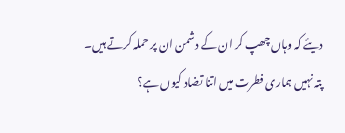دیئے کہ وہاں چھپ کر ان کے دشمن ان پر حملہ کرتے ہیں۔ پتہ نہیں ہماری فطرت میں اتنا تضاد کیوں ہے؟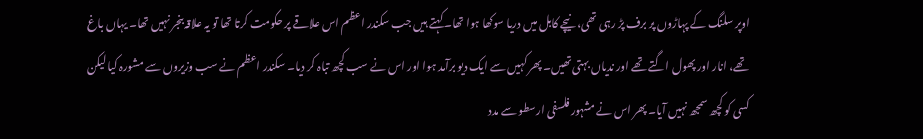اوپر سلنگ کے پہاڑوں پر برف پڑ رہی تھی، نیچے کابل میں دریا سوکھا ہوا تھا۔ کہتے ہیں جب سکندر اعظم اس علاقے پر حکومت کرتا تھا تو یہ علاقہ بنجر نہیں تھا۔ یہاں باغ تھے، انار اور پھول اگتے تھے اور ندیاں بہتی تھیں۔ پھر کہیں سے ایک دیو برآمد ہوا اور اس نے سب کچھ تباہ کر دیا۔ سکندر اعظم نے سب وزیروں سے مشورہ کیا لیکن کسی کو کچھ سمجھ نہیں آیا۔ پھر اس نے مشہور فلسفی ارسطو سے مدد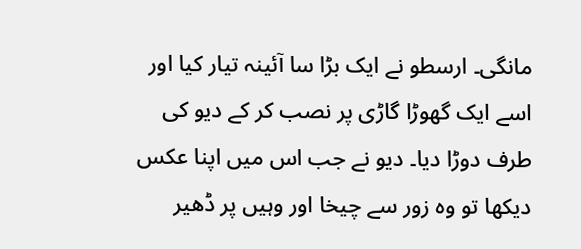مانگی۔ ارسطو نے ایک بڑا سا آئینہ تیار کیا اور اسے ایک گھوڑا گاڑی پر نصب کر کے دیو کی طرف دوڑا دیا۔ دیو نے جب اس میں اپنا عکس دیکھا تو وہ زور سے چیخا اور وہیں پر ڈھیر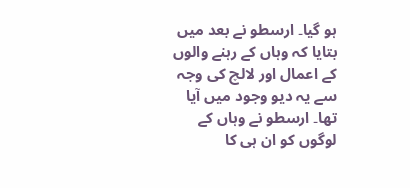ہو گیا۔ ارسطو نے بعد میں بتایا کہ وہاں کے رہنے والوں کے اعمال اور لالچ کی وجہ سے یہ دیو وجود میں آیا تھا۔ ارسطو نے وہاں کے لوگوں کو ان ہی کا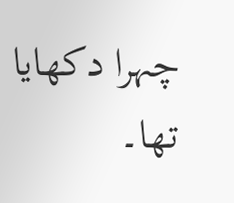چہرا دکھایا تھا۔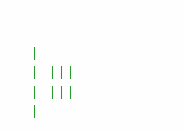|
| |||
| |||
|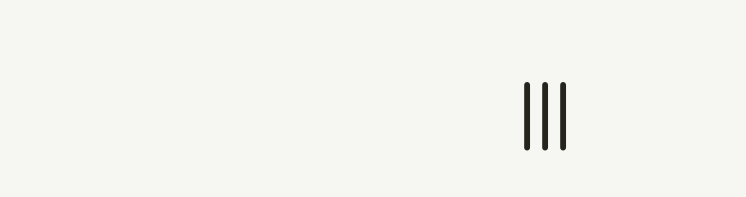|||